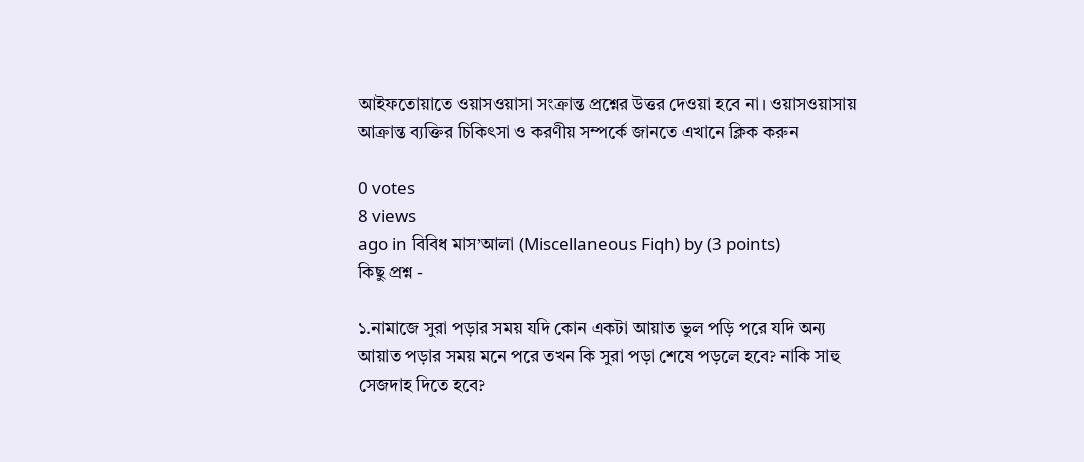আইফতোয়াতে ওয়াসওয়াসা সংক্রান্ত প্রশ্নের উত্তর দেওয়া হবে না। ওয়াসওয়াসায় আক্রান্ত ব্যক্তির চিকিৎসা ও করণীয় সম্পর্কে জানতে এখানে ক্লিক করুন

0 votes
8 views
ago in বিবিধ মাস’আলা (Miscellaneous Fiqh) by (3 points)
কিছু প্রশ্ন -

১.নামাজে সুরা পড়ার সময় যদি কোন একটা আয়াত ভুল পড়ি পরে যদি অন্য আয়াত পড়ার সময় মনে পরে তখন কি সুরা পড়া শেষে পড়লে হবে? নাকি সাহু সেজদাহ দিতে হবে?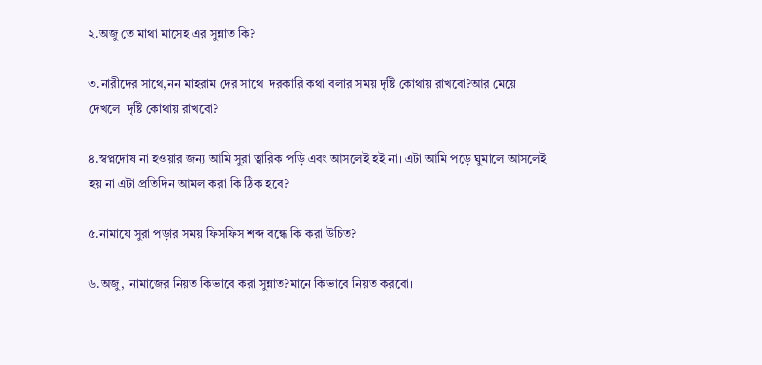২.অজু তে মাথা মাসেহ এর সুন্নাত কি?

৩.নারীদের সাথে,নন মাহরাম দের সাথে  দরকারি কথা বলার সময় দৃষ্টি কোথায় রাখবো?আর মেয়ে দেখলে  দৃষ্টি কোথায় রাখবো?

৪.স্বপ্নদোষ না হওয়ার জন্য আমি সুরা ত্বারিক পড়ি এবং আসলেই হই না। এটা আমি পড়ে ঘুমালে আসলেই হয় না এটা প্রতিদিন আমল করা কি ঠিক হবে?

৫.নামাযে সুরা পড়ার সময় ফিসফিস শব্দ বন্ধে কি করা উচিত?

৬.অজু, নামাজের নিয়ত কিভাবে করা সুন্নাত?মানে কিভাবে নিয়ত করবো।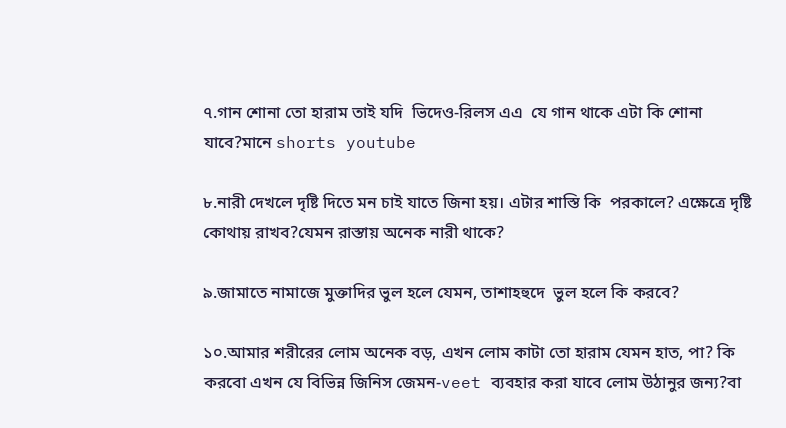৭.গান শোনা তো হারাম তাই যদি  ভিদেও-রিলস এএ  যে গান থাকে এটা কি শোনা যাবে?মানে shorts youtube

৮.নারী দেখলে দৃষ্টি দিতে মন চাই যাতে জিনা হয়। এটার শাস্তি কি  পরকালে? এক্ষেত্রে দৃষ্টি কোথায় রাখব?যেমন রাস্তায় অনেক নারী থাকে?

৯.জামাতে নামাজে মুক্তাদির ভুল হলে যেমন, তাশাহহুদে  ভুল হলে কি করবে?

১০.আমার শরীরের লোম অনেক বড়, এখন লোম কাটা তো হারাম যেমন হাত, পা? কি করবো এখন যে বিভিন্ন জিনিস জেমন-veet ব্যবহার করা যাবে লোম উঠানুর জন্য?বা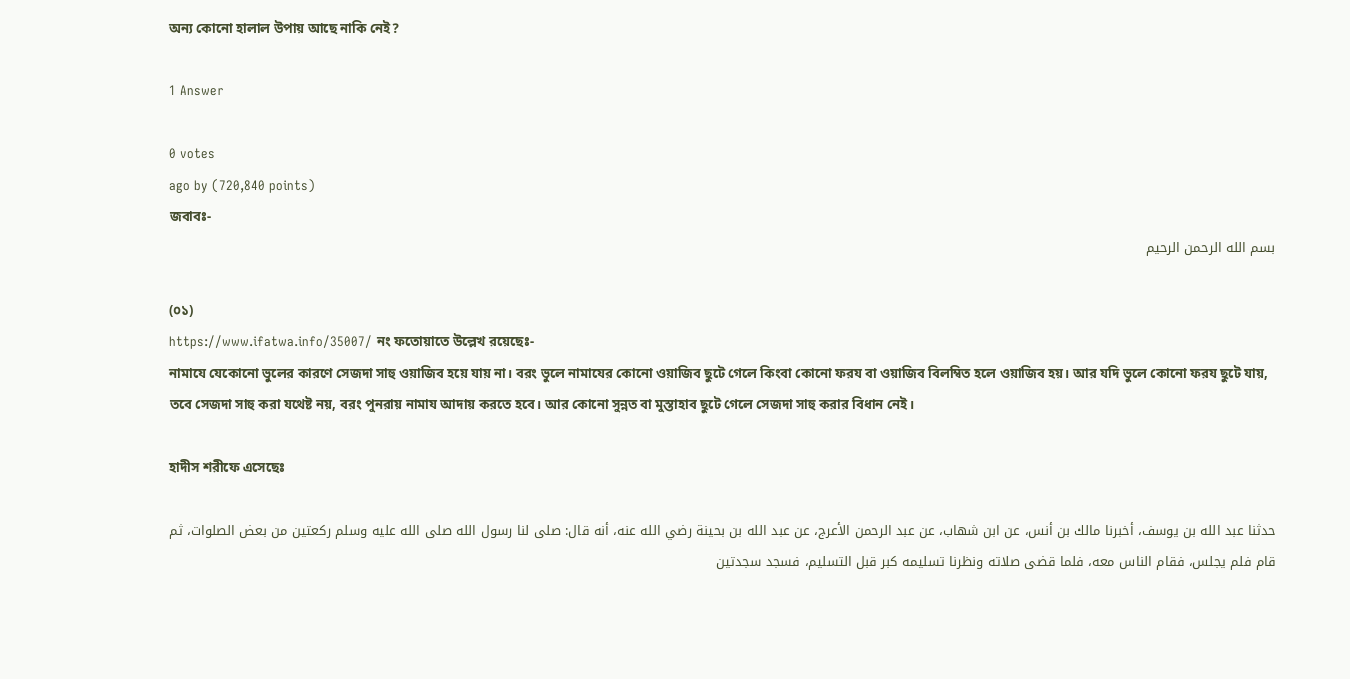অন্য কোনো হালাল উপায় আছে নাকি নেই?

1 Answer

0 votes
ago by (720,840 points)
জবাবঃ-
بسم الله الرحمن الرحيم

(০১)
https://www.ifatwa.info/35007/ নং ফতোয়াতে উল্লেখ রয়েছেঃ-
নামাযে যেকোনো ভুলের কারণে সেজদা সাহু ওয়াজিব হয়ে যায় না। বরং ভুলে নামাযের কোনো ওয়াজিব ছুটে গেলে কিংবা কোনো ফরয বা ওয়াজিব বিলম্বিত হলে ওয়াজিব হয়। আর যদি ভুলে কোনো ফরয ছুটে যায়, তবে সেজদা সাহু করা যথেষ্ট নয়, বরং পুনরায় নামায আদায় করতে হবে। আর কোনো সুন্নত বা মুস্তাহাব ছুটে গেলে সেজদা সাহু করার বিধান নেই।

হাদীস শরীফে এসেছেঃ

حدثنا عبد الله بن يوسف، أخبرنا مالك بن أنس، عن ابن شهاب، عن عبد الرحمن الأعرج، عن عبد الله بن بحينة رضي الله عنه، أنه قال: صلى لنا رسول الله صلى الله عليه وسلم ركعتين من بعض الصلوات، ثم قام فلم يجلس، فقام الناس معه، فلما قضى صلاته ونظرنا تسليمه كبر قبل التسليم، فسجد سجدتين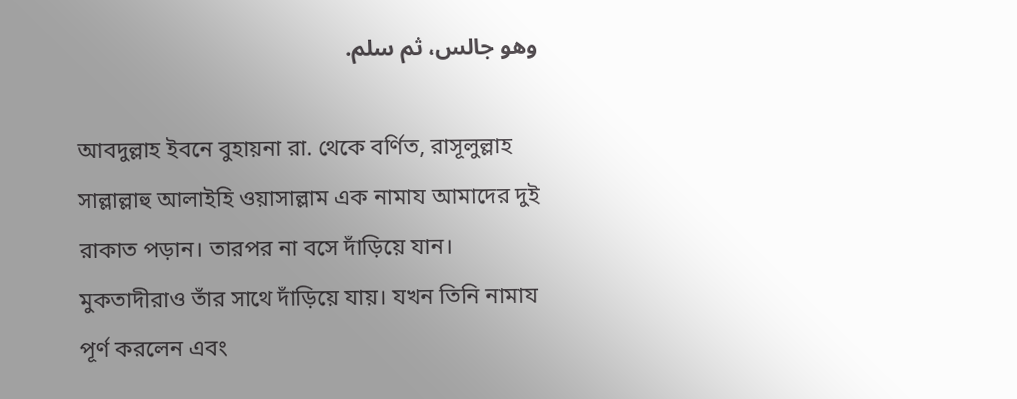وهو جالس، ثم سلم.

আবদুল্লাহ ইবনে বুহায়না রা. থেকে বর্ণিত, রাসূলুল্লাহ সাল্লাল্লাহু আলাইহি ওয়াসাল্লাম এক নামায আমাদের দুই রাকাত পড়ান। তারপর না বসে দাঁড়িয়ে যান। মুকতাদীরাও তাঁর সাথে দাঁড়িয়ে যায়। যখন তিনি নামায পূর্ণ করলেন এবং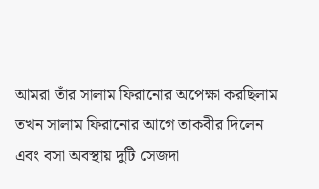আমরা তাঁর সালাম ফিরানোর অপেক্ষা করছিলাম তখন সালাম ফিরানোর আগে তাকবীর দিলেন এবং বসা অবস্থায় দুটি সেজদা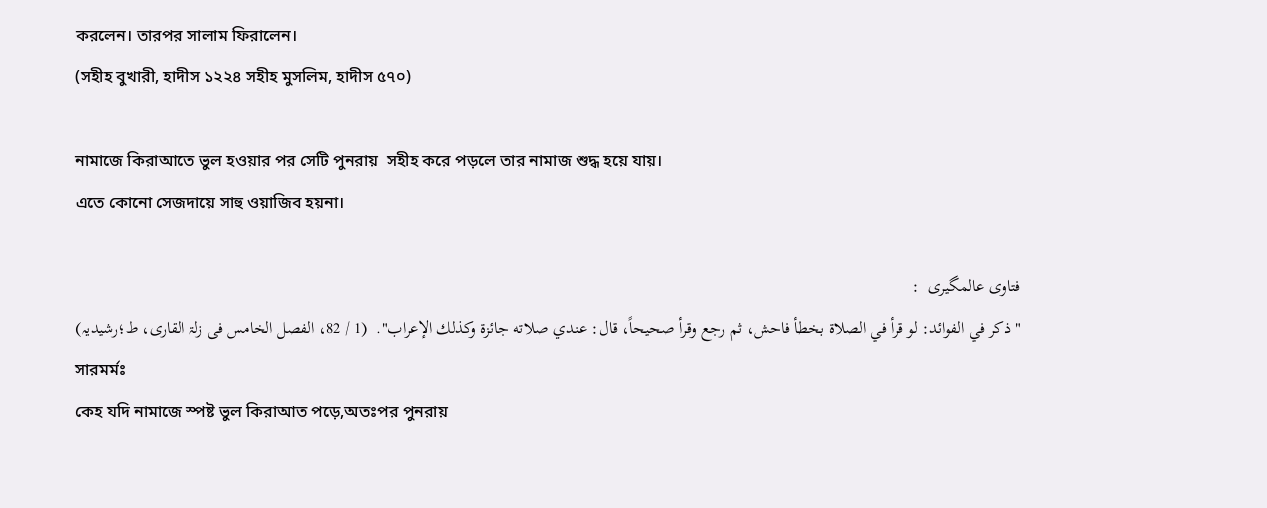করলেন। তারপর সালাম ফিরালেন।
(সহীহ বুখারী, হাদীস ১২২৪ সহীহ মুসলিম, হাদীস ৫৭০)

নামাজে কিরাআতে ভুল হওয়ার পর সেটি পুনরায়  সহীহ করে পড়লে তার নামাজ শুদ্ধ হয়ে যায়।
এতে কোনো সেজদায়ে সাহু ওয়াজিব হয়না।

فتاوی عالمگیری  :
"ذكر في الفوائد: لو قرأ في الصلاة بخطأ فاحش، ثم رجع وقرأ صحيحاً، قال: عندي صلاته جائزة وكذلك الإعراب".  (1 / 82، الفصل الخامس فی زلۃ القاری، ط؛رشیدیہ)
সারমর্মঃ
কেহ যদি নামাজে স্পষ্ট ভুল কিরাআত পড়ে,অতঃপর পুনরায়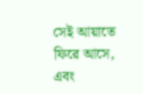সেই আয়াতে ফিরে আসে, এবং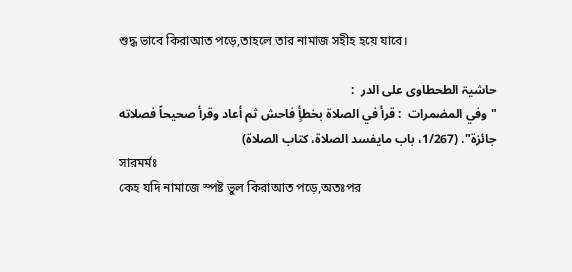শুদ্ধ ভাবে কিরাআত পড়ে,তাহলে তার নামাজ সহীহ হয়ে যাবে।

حاشیۃ الطحطاوی علی الدر  :
"وفي المضمرات  : قرأ في الصلاة بخطأٍ فاحش ثم أعاد وقرأ صحیحاً فصلاته جائزة". (1/267، باب مایفسد الصلاۃ، کتاب الصلاۃ)
সারমর্মঃ
কেহ যদি নামাজে স্পষ্ট ভুল কিরাআত পড়ে,অতঃপর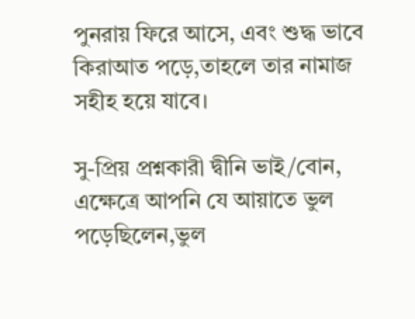পুনরায় ফিরে আসে, এবং শুদ্ধ ভাবে কিরাআত পড়ে,তাহলে তার নামাজ সহীহ হয়ে যাবে।

সু-প্রিয় প্রশ্নকারী দ্বীনি ভাই/বোন,
এক্ষেত্রে আপনি যে আয়াতে ভুল পড়েছিলেন,ভুল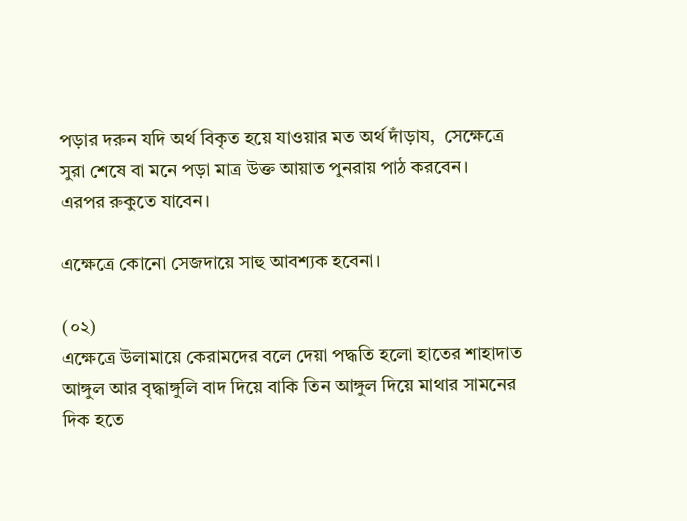পড়ার দরুন যদি অর্থ বিকৃত হয়ে যাওয়ার মত অর্থ দাঁড়ায,  সেক্ষেত্রে সুরা শেষে বা মনে পড়া মাত্র উক্ত আয়াত পুনরায় পাঠ করবেন।
এরপর রুকুতে যাবেন।

এক্ষেত্রে কোনো সেজদায়ে সাহু আবশ্যক হবেনা।

(০২)
এক্ষেত্রে উলামায়ে কেরামদের বলে দেয়া পদ্ধতি হলো হাতের শাহাদাত আঙ্গুল আর বৃদ্ধাঙ্গুলি বাদ দিয়ে বাকি তিন আঙ্গুল দিয়ে মাথার সামনের দিক হতে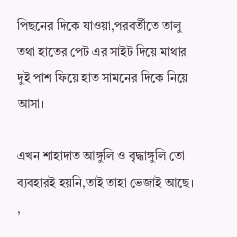পিছনের দিকে যাওয়া,পরবর্তীতে তালু তথা হাতের পেট এর সাইট দিয়ে মাথার দুই পাশ ফিয়ে হাত সামনের দিকে নিয়ে আসা।

এখন শাহাদাত আঙ্গুলি ও বৃদ্ধাঙ্গুলি তো ব্যবহারই হয়নি,তাই তাহা ভেজাই আছে।
,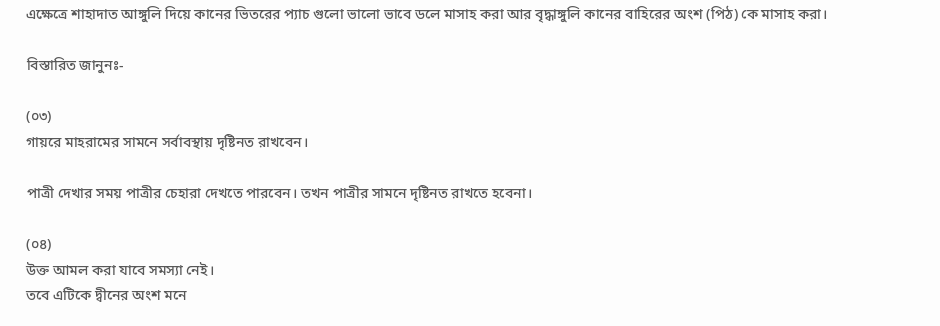এক্ষেত্রে শাহাদাত আঙ্গুলি দিয়ে কানের ভিতরের প্যাচ গুলো ভালো ভাবে ডলে মাসাহ করা আর বৃদ্ধাঙ্গুলি কানের বাহিরের অংশ (পিঠ) কে মাসাহ করা।

বিস্তারিত জানুনঃ-

(০৩)
গায়রে মাহরামের সামনে সর্বাবস্থায় দৃষ্টিনত রাখবেন।

পাত্রী দেখার সময় পাত্রীর চেহারা দেখতে পারবেন। তখন পাত্রীর সামনে দৃষ্টিনত রাখতে হবেনা।

(০৪)
উক্ত আমল করা যাবে সমস্যা নেই।
তবে এটিকে দ্বীনের অংশ মনে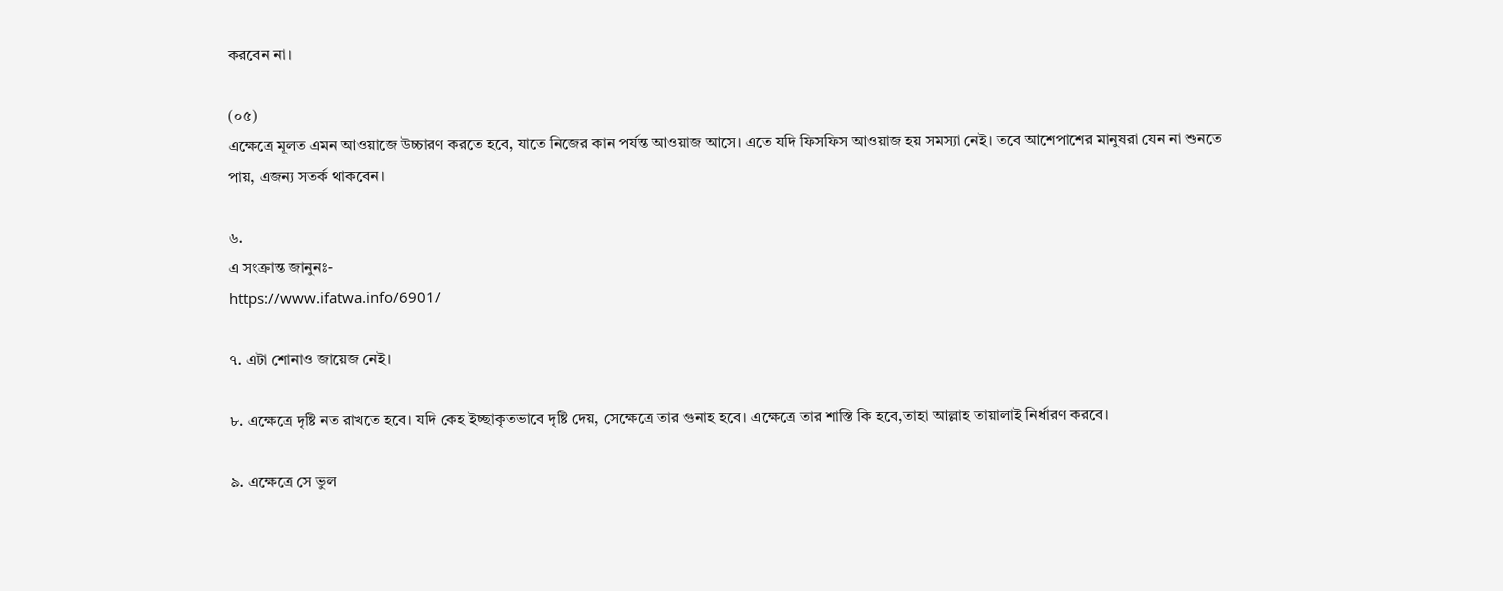করবেন না।

(০৫)
এক্ষেত্রে মূলত এমন আওয়াজে উচ্চারণ করতে হবে, যাতে নিজের কান পর্যন্ত আওয়াজ আসে। এতে যদি ফিসফিস আওয়াজ হয় সমস্যা নেই। তবে আশেপাশের মানুষরা যেন না শুনতে পায়, এজন্য সতর্ক থাকবেন।

৬.
এ সংক্রান্ত জানুনঃ-
https://www.ifatwa.info/6901/

৭. এটা শোনাও জায়েজ নেই।

৮. এক্ষেত্রে দৃষ্টি নত রাখতে হবে। যদি কেহ ইচ্ছাকৃতভাবে দৃষ্টি দেয়, সেক্ষেত্রে তার গুনাহ হবে। এক্ষেত্রে তার শাস্তি কি হবে,তাহা আল্লাহ তায়ালাই নির্ধারণ করবে।

৯. এক্ষেত্রে সে ভুল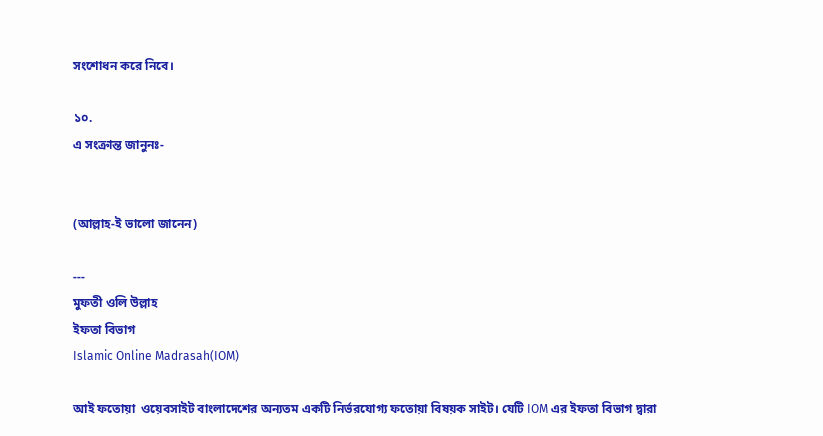সংশোধন করে নিবে।

১০.
এ সংক্রান্ত জানুনঃ-


(আল্লাহ-ই ভালো জানেন)

---
মুফতী ওলি উল্লাহ
ইফতা বিভাগ
Islamic Online Madrasah(IOM)

আই ফতোয়া  ওয়েবসাইট বাংলাদেশের অন্যতম একটি নির্ভরযোগ্য ফতোয়া বিষয়ক সাইট। যেটি IOM এর ইফতা বিভাগ দ্বারা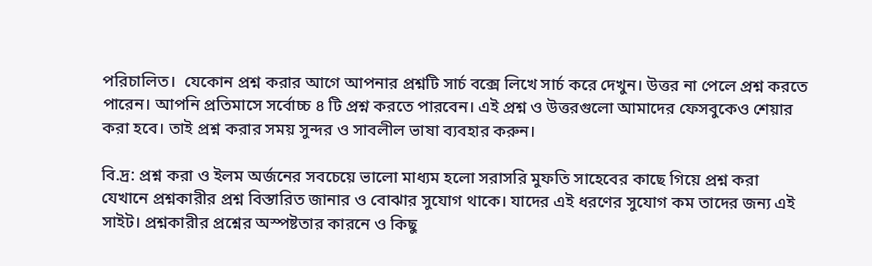পরিচালিত।  যেকোন প্রশ্ন করার আগে আপনার প্রশ্নটি সার্চ বক্সে লিখে সার্চ করে দেখুন। উত্তর না পেলে প্রশ্ন করতে পারেন। আপনি প্রতিমাসে সর্বোচ্চ ৪ টি প্রশ্ন করতে পারবেন। এই প্রশ্ন ও উত্তরগুলো আমাদের ফেসবুকেও শেয়ার করা হবে। তাই প্রশ্ন করার সময় সুন্দর ও সাবলীল ভাষা ব্যবহার করুন।

বি.দ্র: প্রশ্ন করা ও ইলম অর্জনের সবচেয়ে ভালো মাধ্যম হলো সরাসরি মুফতি সাহেবের কাছে গিয়ে প্রশ্ন করা যেখানে প্রশ্নকারীর প্রশ্ন বিস্তারিত জানার ও বোঝার সুযোগ থাকে। যাদের এই ধরণের সুযোগ কম তাদের জন্য এই সাইট। প্রশ্নকারীর প্রশ্নের অস্পষ্টতার কারনে ও কিছু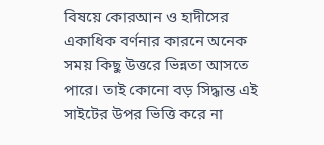বিষয়ে কোরআন ও হাদীসের একাধিক বর্ণনার কারনে অনেক সময় কিছু উত্তরে ভিন্নতা আসতে পারে। তাই কোনো বড় সিদ্ধান্ত এই সাইটের উপর ভিত্তি করে না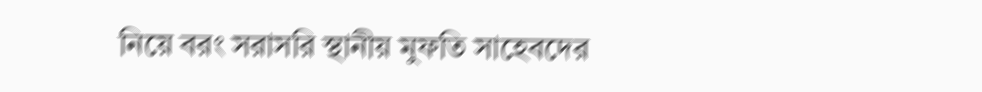নিয়ে বরং সরাসরি স্থানীয় মুফতি সাহেবদের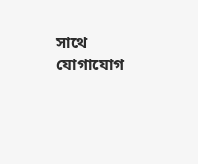সাথে যোগাযোগ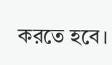করতে হবে।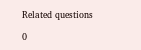Related questions

0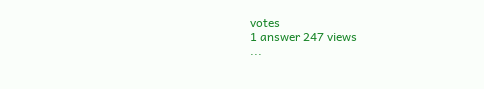votes
1 answer 247 views
...